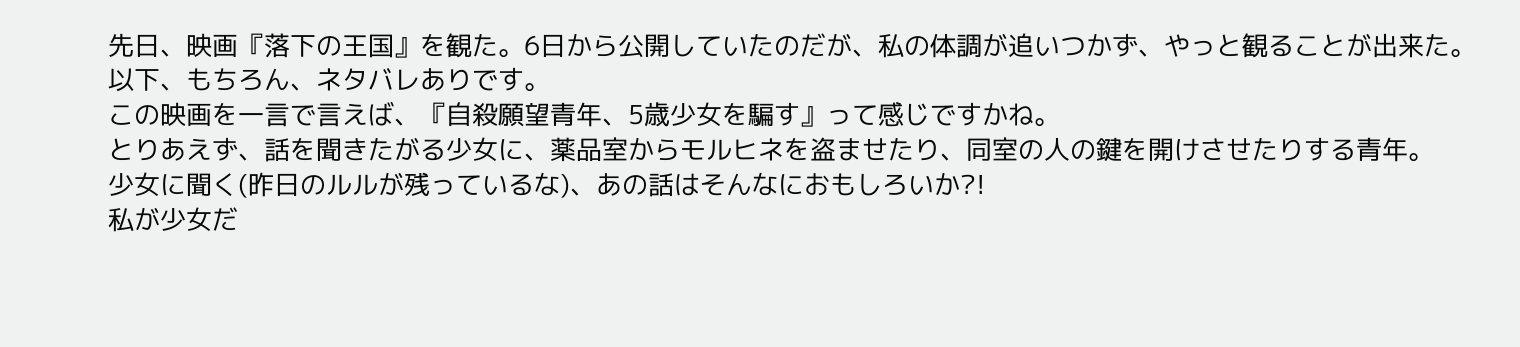先日、映画『落下の王国』を観た。6日から公開していたのだが、私の体調が追いつかず、やっと観ることが出来た。
以下、もちろん、ネタバレありです。
この映画を一言で言えば、『自殺願望青年、5歳少女を騙す』って感じですかね。
とりあえず、話を聞きたがる少女に、薬品室からモルヒネを盗ませたり、同室の人の鍵を開けさせたりする青年。
少女に聞く(昨日のルルが残っているな)、あの話はそんなにおもしろいか?!
私が少女だ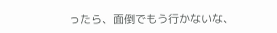ったら、面倒でもう行かないな、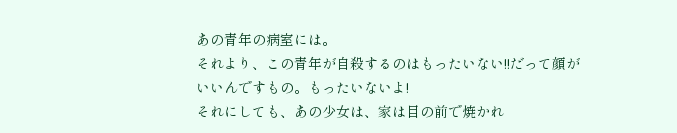あの青年の病室には。
それより、この青年が自殺するのはもったいない!!だって顔がいいんですもの。もったいないよ!
それにしても、あの少女は、家は目の前で焼かれ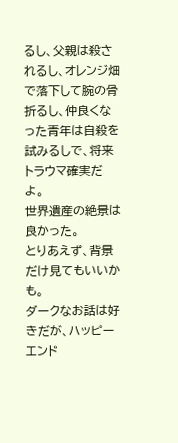るし、父親は殺されるし、オレンジ畑で落下して腕の骨折るし、仲良くなった青年は自殺を試みるしで、将来トラウマ確実だよ。
世界遺産の絶景は良かった。
とりあえず、背景だけ見てもいいかも。
ダークなお話は好きだが、ハッピーエンド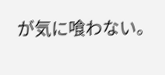が気に喰わない。